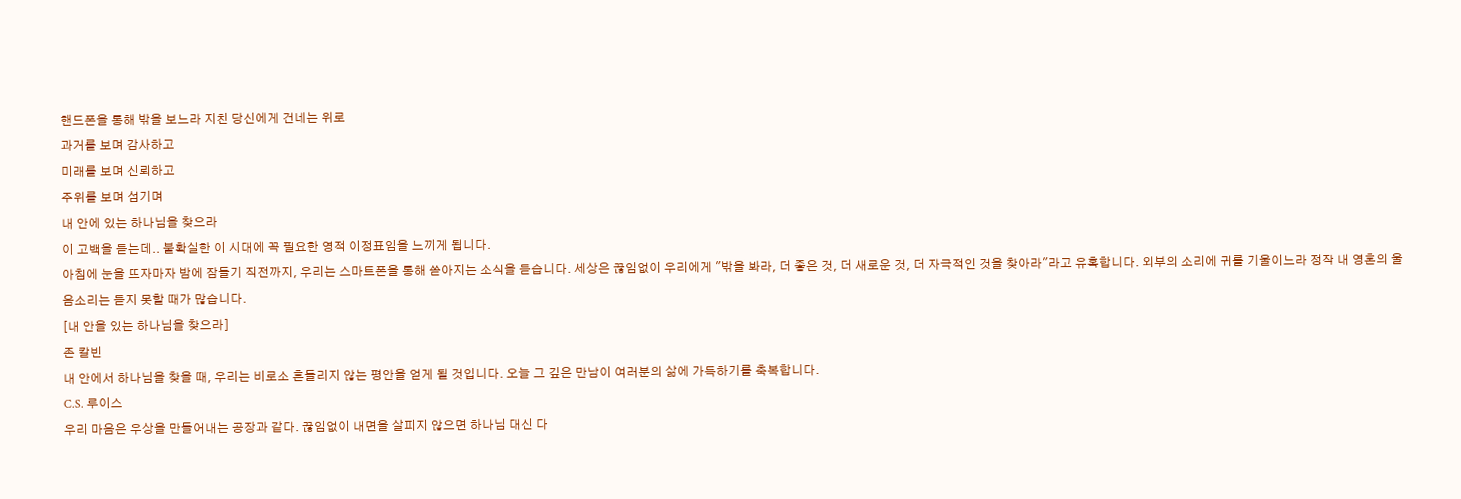핸드폰을 통해 밖을 보느라 지친 당신에게 건네는 위로
과거를 보며 감사하고
미래를 보며 신뢰하고
주위를 보며 섬기며
내 안에 있는 하나님을 찾으라
이 고백을 듣는데.. 불확실한 이 시대에 꼭 필요한 영적 이정표임을 느끼게 됩니다.
아침에 눈을 뜨자마자 밤에 잠들기 직전까지, 우리는 스마트폰을 통해 쏟아지는 소식을 듣습니다. 세상은 끊임없이 우리에게 "밖을 봐라, 더 좋은 것, 더 새로운 것, 더 자극적인 것을 찾아라"라고 유혹합니다. 외부의 소리에 귀를 기울이느라 정작 내 영혼의 울음소리는 듣지 못할 때가 많습니다.
[내 안을 있는 하나님을 찾으라]
존 칼빈
내 안에서 하나님을 찾을 때, 우리는 비로소 흔들리지 않는 평안을 얻게 될 것입니다. 오늘 그 깊은 만남이 여러분의 삶에 가득하기를 축복합니다.
C.S. 루이스
우리 마음은 우상을 만들어내는 공장과 같다. 끊임없이 내면을 살피지 않으면 하나님 대신 다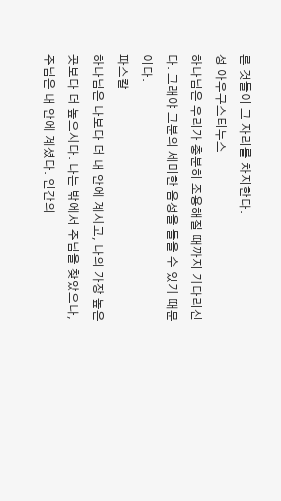른 것들이 그 자리를 차지한다.
성 아우구스티누스
하나님은 우리가 충분히 조용해질 때까지 기다리신다. 그래야 그분의 세미한 음성을 들을 수 있기 때문이다.
파스칼
하나님은 나보다 더 내 안에 계시고, 나의 가장 높은 곳보다 더 높으시다. 나는 밖에서 주님을 찾았으나, 주님은 내 안에 계셨다. 인간의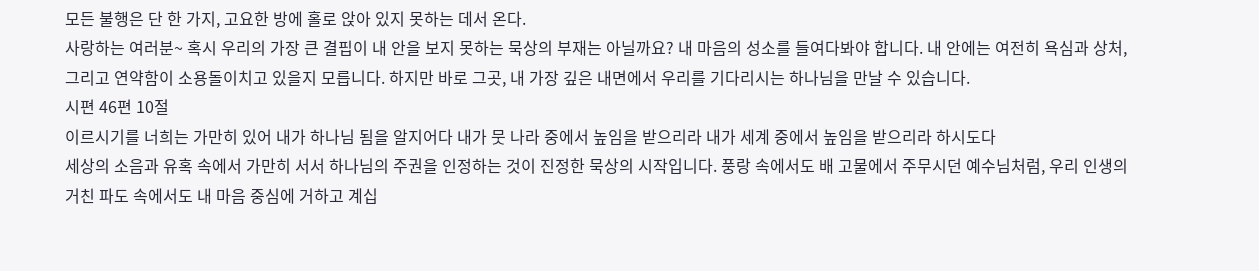모든 불행은 단 한 가지, 고요한 방에 홀로 앉아 있지 못하는 데서 온다.
사랑하는 여러분~ 혹시 우리의 가장 큰 결핍이 내 안을 보지 못하는 묵상의 부재는 아닐까요? 내 마음의 성소를 들여다봐야 합니다. 내 안에는 여전히 욕심과 상처, 그리고 연약함이 소용돌이치고 있을지 모릅니다. 하지만 바로 그곳, 내 가장 깊은 내면에서 우리를 기다리시는 하나님을 만날 수 있습니다.
시편 46편 10절
이르시기를 너희는 가만히 있어 내가 하나님 됨을 알지어다 내가 뭇 나라 중에서 높임을 받으리라 내가 세계 중에서 높임을 받으리라 하시도다
세상의 소음과 유혹 속에서 가만히 서서 하나님의 주권을 인정하는 것이 진정한 묵상의 시작입니다. 풍랑 속에서도 배 고물에서 주무시던 예수님처럼, 우리 인생의 거친 파도 속에서도 내 마음 중심에 거하고 계십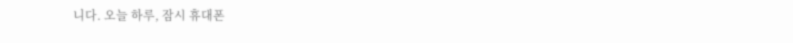니다. 오늘 하루, 잠시 휴대폰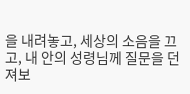을 내려놓고, 세상의 소음을 끄고, 내 안의 성령님께 질문을 던져보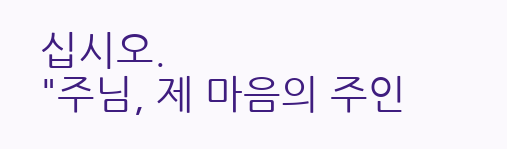십시오.
"주님, 제 마음의 주인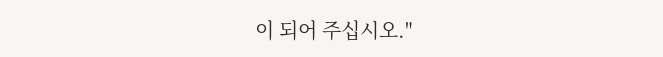이 되어 주십시오."